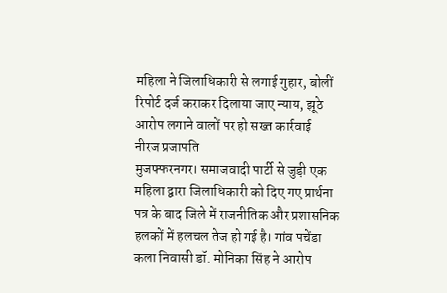महिला ने जिलाधिकारी से लगाई गुहार, बोलीं रिपोर्ट दर्ज कराकर दिलाया जाए न्याय, झूठे आरोप लगाने वालों पर हो सख्त कार्रवाई
नीरज प्रजापति
मुजफ्फरनगर। समाजवादी पार्टी से जुड़ी एक महिला द्वारा जिलाधिकारी को दिए गए प्रार्थना पत्र के बाद जिले में राजनीतिक और प्रशासनिक हलकों में हलचल तेज हो गई है। गांव पचेंडा कला निवासी डॉ. मोनिका सिंह ने आरोप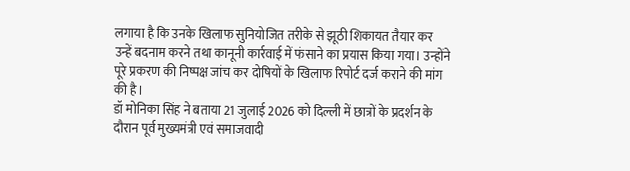लगाया है कि उनके खिलाफ सुनियोजित तरीके से झूठी शिकायत तैयार कर उन्हें बदनाम करने तथा कानूनी कार्रवाई में फंसाने का प्रयास किया गया। उन्होंने पूरे प्रकरण की निष्पक्ष जांच कर दोषियों के खिलाफ रिपोर्ट दर्ज कराने की मांग की है।
डॉ मोनिका सिंह ने बताया 21 जुलाई 2026 को दिल्ली में छात्रों के प्रदर्शन के दौरान पूर्व मुख्यमंत्री एवं समाजवादी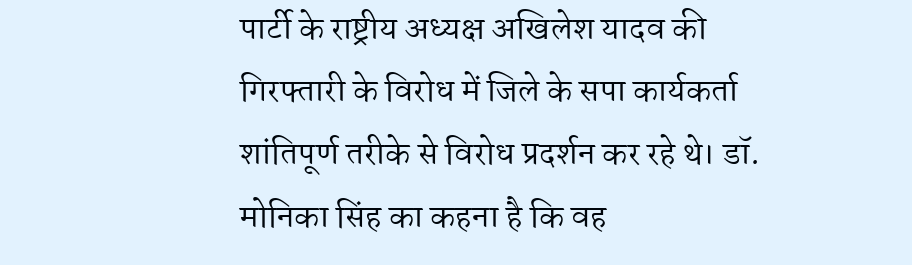पार्टी के राष्ट्रीय अध्यक्ष अखिलेश यादव की गिरफ्तारी के विरोध में जिले के सपा कार्यकर्ता शांतिपूर्ण तरीके से विरोध प्रदर्शन कर रहे थे। डॉ. मोनिका सिंह का कहना है कि वह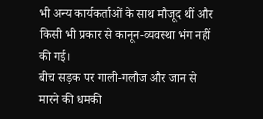भी अन्य कार्यकर्ताओं के साथ मौजूद थीं और किसी भी प्रकार से कानून-व्यवस्था भंग नहीं की गई।
बीच सड़क पर गाली-गलौज और जान से मारने की धमकी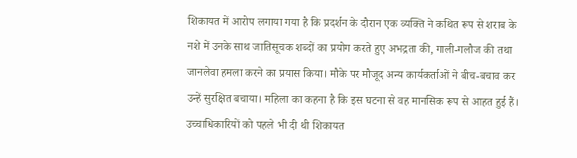शिकायत में आरोप लगाया गया है कि प्रदर्शन के दौरान एक व्यक्ति ने कथित रूप से शराब के नशे में उनके साथ जातिसूचक शब्दों का प्रयोग करते हुए अभद्रता की, गाली-गलौज की तथा जानलेवा हमला करने का प्रयास किया। मौके पर मौजूद अन्य कार्यकर्ताओं ने बीच-बचाव कर उन्हें सुरक्षित बचाया। महिला का कहना है कि इस घटना से वह मानसिक रूप से आहत हुई हैं।
उच्चाधिकारियों को पहले भी दी थी शिकायत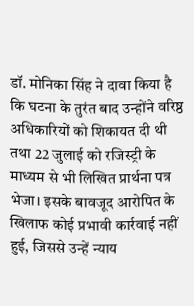डॉ. मोनिका सिंह ने दावा किया है कि घटना के तुरंत बाद उन्होंने वरिष्ठ अधिकारियों को शिकायत दी थी तथा 22 जुलाई को रजिस्ट्री के माध्यम से भी लिखित प्रार्थना पत्र भेजा। इसके बावजूद आरोपित के खिलाफ कोई प्रभावी कार्रवाई नहीं हुई, जिससे उन्हें न्याय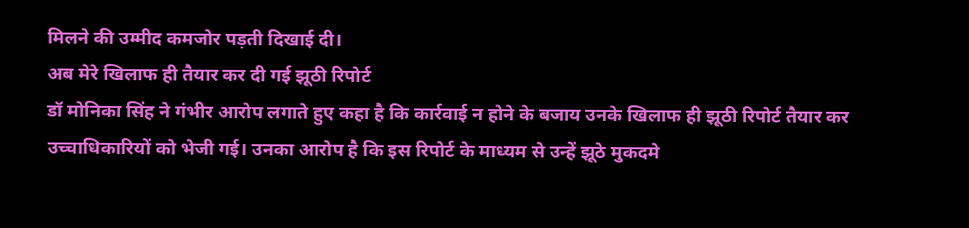मिलने की उम्मीद कमजोर पड़ती दिखाई दी।
अब मेरे खिलाफ ही तैयार कर दी गई झूठी रिपोर्ट
डॉ मोनिका सिंह ने गंभीर आरोप लगाते हुए कहा है कि कार्रवाई न होने के बजाय उनके खिलाफ ही झूठी रिपोर्ट तैयार कर उच्चाधिकारियों को भेजी गई। उनका आरोप है कि इस रिपोर्ट के माध्यम से उन्हें झूठे मुकदमे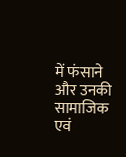में फंसाने और उनकी सामाजिक एवं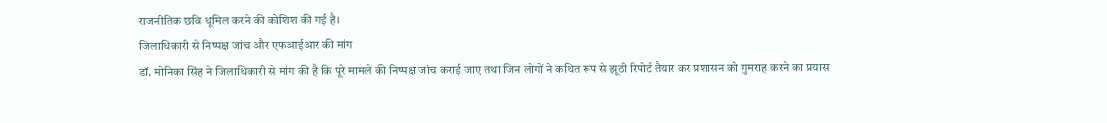राजनीतिक छवि धूमिल करने की कोशिश की गई है।
जिलाधिकारी से निष्पक्ष जांच और एफआईआर की मांग
डॉ. मोनिका सिंह ने जिलाधिकारी से मांग की है कि पूरे मामले की निष्पक्ष जांच कराई जाए तथा जिन लोगों ने कथित रूप से झूठी रिपोर्ट तैयार कर प्रशासन को गुमराह करने का प्रयास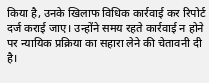किया है, उनके खिलाफ विधिक कार्रवाई कर रिपोर्ट दर्ज कराई जाए। उन्होंने समय रहते कार्रवाई न होने पर न्यायिक प्रक्रिया का सहारा लेने की चेतावनी दी है।